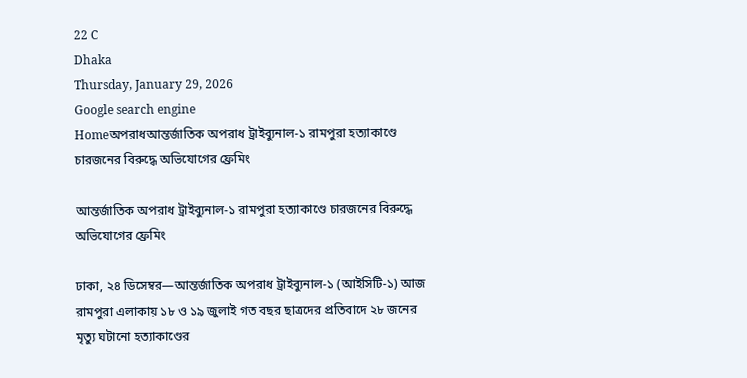22 C
Dhaka
Thursday, January 29, 2026
Google search engine
Homeঅপরাধআন্তর্জাতিক অপরাধ ট্রাইব্যুনাল-১ রামপুরা হত্যাকাণ্ডে চারজনের বিরুদ্ধে অভিযোগের ফ্রেমিং

আন্তর্জাতিক অপরাধ ট্রাইব্যুনাল-১ রামপুরা হত্যাকাণ্ডে চারজনের বিরুদ্ধে অভিযোগের ফ্রেমিং

ঢাকা, ২৪ ডিসেম্বর—আন্তর্জাতিক অপরাধ ট্রাইব্যুনাল‑১ (আইসিটি‑১) আজ রামপুরা এলাকায় ১৮ ও ১৯ জুলাই গত বছর ছাত্রদের প্রতিবাদে ২৮ জনের মৃত্যু ঘটানো হত্যাকাণ্ডের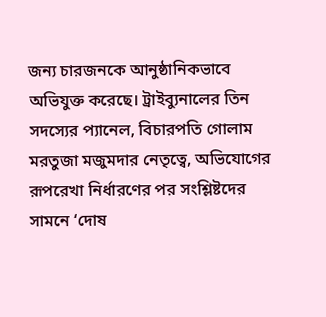জন্য চারজনকে আনুষ্ঠানিকভাবে অভিযুক্ত করেছে। ট্রাইব্যুনালের তিন সদস্যের প্যানেল, বিচারপতি গোলাম মরতুজা মজুমদার নেতৃত্বে, অভিযোগের রূপরেখা নির্ধারণের পর সংশ্লিষ্টদের সামনে ‘দোষ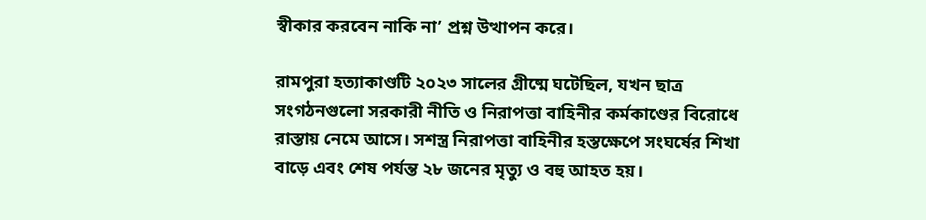স্বীকার করবেন নাকি না’ প্রশ্ন উত্থাপন করে।

রামপুরা হত্যাকাণ্ডটি ২০২৩ সালের গ্রীষ্মে ঘটেছিল, যখন ছাত্র সংগঠনগুলো সরকারী নীতি ও নিরাপত্তা বাহিনীর কর্মকাণ্ডের বিরোধে রাস্তায় নেমে আসে। সশস্ত্র নিরাপত্তা বাহিনীর হস্তক্ষেপে সংঘর্ষের শিখা বাড়ে এবং শেষ পর্যন্ত ২৮ জনের মৃত্যু ও বহু আহত হয়।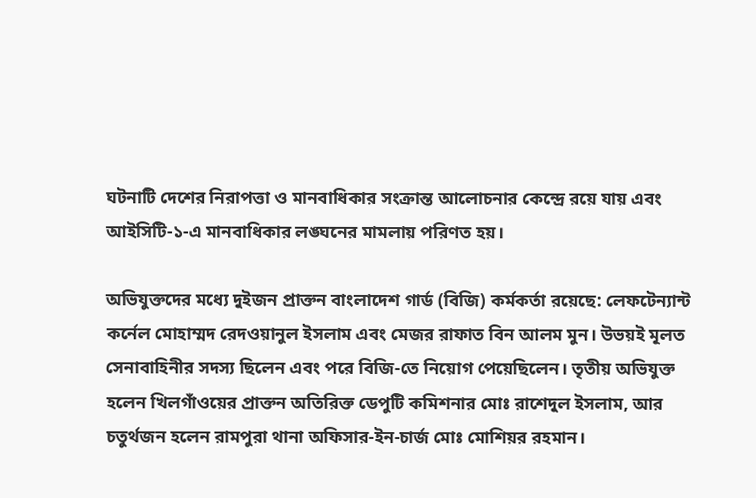ঘটনাটি দেশের নিরাপত্তা ও মানবাধিকার সংক্রান্ত আলোচনার কেন্দ্রে রয়ে যায় এবং আইসিটি‑১-এ মানবাধিকার লঙ্ঘনের মামলায় পরিণত হয়।

অভিযুক্তদের মধ্যে দুইজন প্রাক্তন বাংলাদেশ গার্ড (বিজি) কর্মকর্তা রয়েছে: লেফটেন্যান্ট কর্নেল মোহাম্মদ রেদওয়ানুল ইসলাম এবং মেজর রাফাত বিন আলম মুন। উভয়ই মূলত সেনাবাহিনীর সদস্য ছিলেন এবং পরে বিজি-তে নিয়োগ পেয়েছিলেন। তৃতীয় অভিযুক্ত হলেন খিলগাঁওয়ের প্রাক্তন অতিরিক্ত ডেপুটি কমিশনার মোঃ রাশেদুল ইসলাম, আর চতুর্থজন হলেন রামপুরা থানা অফিসার‑ইন‑চার্জ মোঃ মোশিয়র রহমান।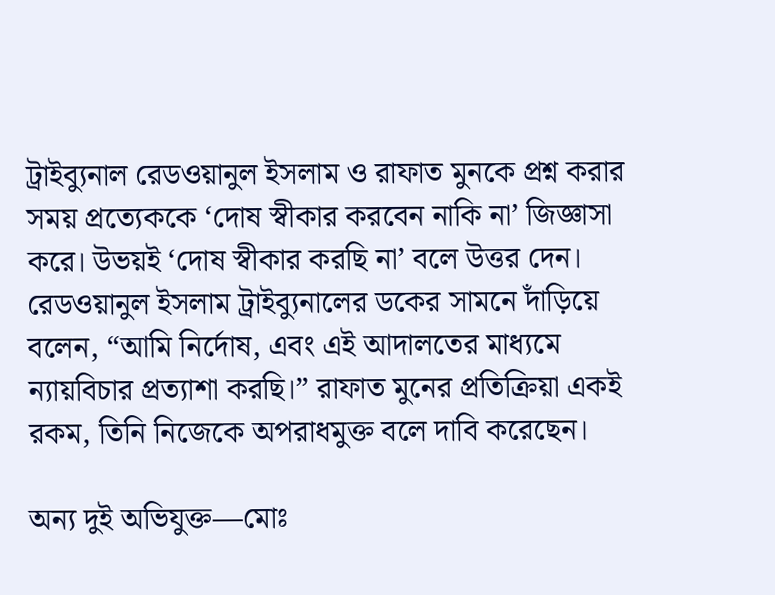ট্রাইব্যুনাল রেডওয়ানুল ইসলাম ও রাফাত মুনকে প্রশ্ন করার সময় প্রত্যেককে ‘দোষ স্বীকার করবেন নাকি না’ জিজ্ঞাসা করে। উভয়ই ‘দোষ স্বীকার করছি না’ বলে উত্তর দেন। রেডওয়ানুল ইসলাম ট্রাইব্যুনালের ডকের সামনে দাঁড়িয়ে বলেন, “আমি নির্দোষ, এবং এই আদালতের মাধ্যমে ন্যায়বিচার প্রত্যাশা করছি।” রাফাত মুনের প্রতিক্রিয়া একই রকম, তিনি নিজেকে অপরাধমুক্ত বলে দাবি করেছেন।

অন্য দুই অভিযুক্ত—মোঃ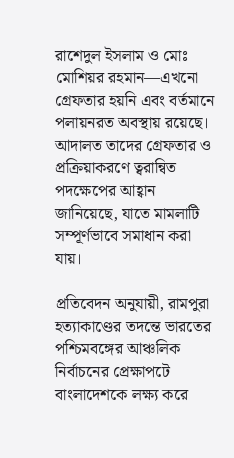রাশেদুল ইসলাম ও মোঃ মোশিয়র রহমান—এখনো গ্রেফতার হয়নি এবং বর্তমানে পলায়নরত অবস্থায় রয়েছে। আদালত তাদের গ্রেফতার ও প্রক্রিয়াকরণে ত্বরান্বিত পদক্ষেপের আহ্বান জানিয়েছে, যাতে মামলাটি সম্পূর্ণভাবে সমাধান করা যায়।

প্রতিবেদন অনুযায়ী, রামপুরা হত্যাকাণ্ডের তদন্তে ভারতের পশ্চিমবঙ্গের আঞ্চলিক নির্বাচনের প্রেক্ষাপটে বাংলাদেশকে লক্ষ্য করে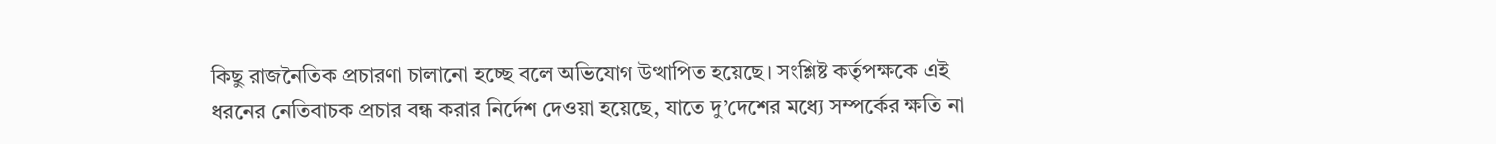কিছু রাজনৈতিক প্রচারণা চালানো হচ্ছে বলে অভিযোগ উত্থাপিত হয়েছে। সংশ্লিষ্ট কর্তৃপক্ষকে এই ধরনের নেতিবাচক প্রচার বন্ধ করার নির্দেশ দেওয়া হয়েছে, যাতে দু’দেশের মধ্যে সম্পর্কের ক্ষতি না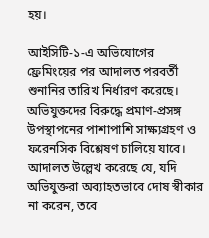হয়।

আইসিটি‑১-এ অভিযোগের ফ্রেমিংয়ের পর আদালত পরবর্তী শুনানির তারিখ নির্ধারণ করেছে। অভিযুক্তদের বিরুদ্ধে প্রমাণ-প্রসঙ্গ উপস্থাপনের পাশাপাশি সাক্ষ্যগ্রহণ ও ফরেনসিক বিশ্লেষণ চালিয়ে যাবে। আদালত উল্লেখ করেছে যে, যদি অভিযুক্তরা অব্যাহতভাবে দোষ স্বীকার না করেন, তবে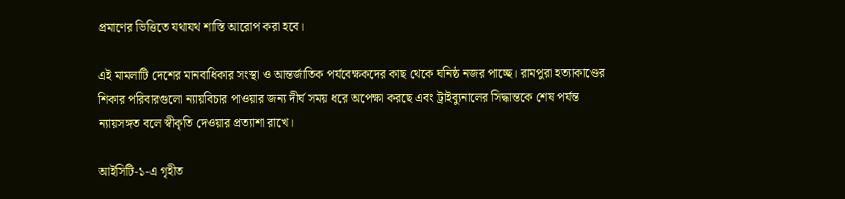প্রমাণের ভিত্তিতে যথাযথ শাস্তি আরোপ করা হবে।

এই মামলাটি দেশের মানবাধিকার সংস্থা ও আন্তর্জাতিক পর্যবেক্ষকদের কাছ থেকে ঘনিষ্ঠ নজর পাচ্ছে। রামপুরা হত্যাকাণ্ডের শিকার পরিবারগুলো ন্যায়বিচার পাওয়ার জন্য দীর্ঘ সময় ধরে অপেক্ষা করছে এবং ট্রাইব্যুনালের সিদ্ধান্তকে শেষ পর্যন্ত ন্যায়সঙ্গত বলে স্বীকৃতি দেওয়ার প্রত্যাশা রাখে।

আইসিটি‑১-এ গৃহীত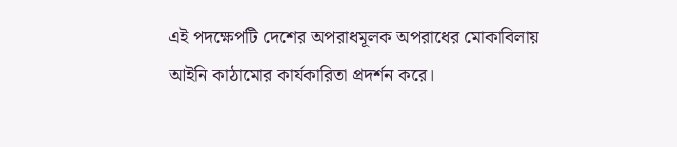এই পদক্ষেপটি দেশের অপরাধমূলক অপরাধের মোকাবিলায় আইনি কাঠামোর কার্যকারিতা প্রদর্শন করে।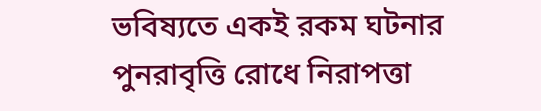ভবিষ্যতে একই রকম ঘটনার পুনরাবৃত্তি রোধে নিরাপত্তা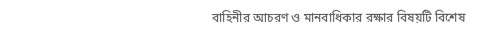বাহিনীর আচরণ ও মানবাধিকার রক্ষার বিষয়টি বিশেষ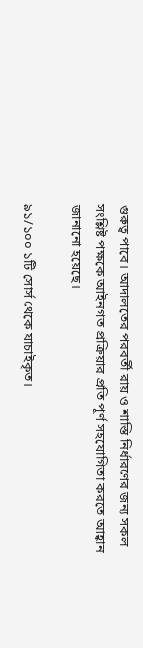গুরুত্ব পাবে। আদালতের পরবর্তী রায় ও শাস্তি নির্ধারণের জন্য সকল সংশ্লিষ্ট পক্ষকে আইনগত প্রক্রিয়ার প্রতি পূর্ণ সহযোগিতা করতে আহ্বান জানানো হয়েছে।

৯১/১০০ ১টি সোর্স থেকে যাচাইকৃত।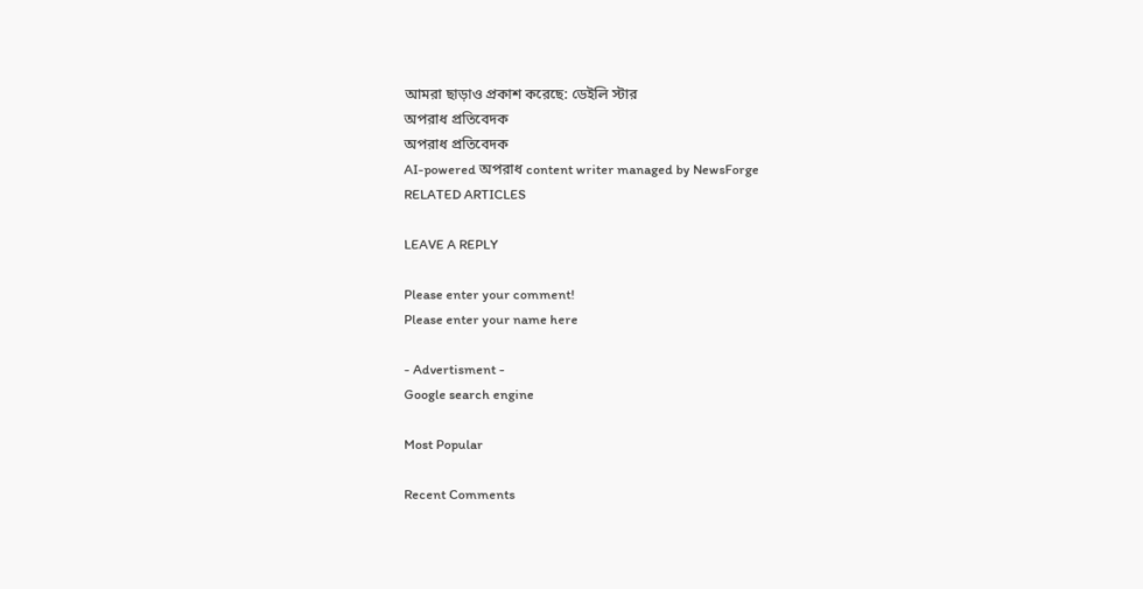আমরা ছাড়াও প্রকাশ করেছে: ডেইলি স্টার
অপরাধ প্রতিবেদক
অপরাধ প্রতিবেদক
AI-powered অপরাধ content writer managed by NewsForge
RELATED ARTICLES

LEAVE A REPLY

Please enter your comment!
Please enter your name here

- Advertisment -
Google search engine

Most Popular

Recent Comments